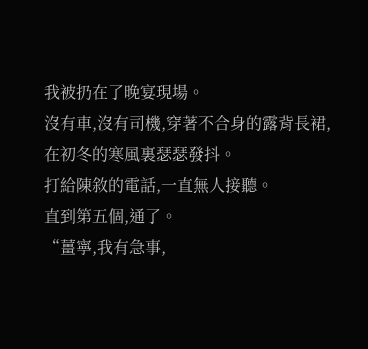我被扔在了晚宴現場。
沒有車,沒有司機,穿著不合身的露背長裙,在初冬的寒風裏瑟瑟發抖。
打給陳敘的電話,一直無人接聽。
直到第五個,通了。
“薑寧,我有急事,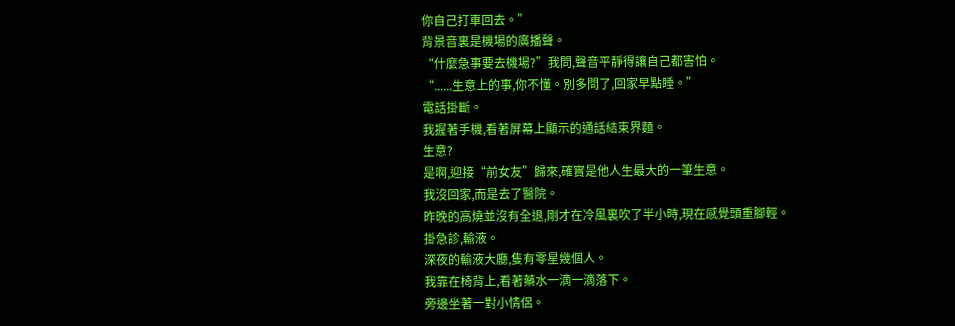你自己打車回去。”
背景音裏是機場的廣播聲。
“什麼急事要去機場?”我問,聲音平靜得讓自己都害怕。
“......生意上的事,你不懂。別多問了,回家早點睡。”
電話掛斷。
我握著手機,看著屏幕上顯示的通話結束界麵。
生意?
是啊,迎接“前女友”歸來,確實是他人生最大的一筆生意。
我沒回家,而是去了醫院。
昨晚的高燒並沒有全退,剛才在冷風裏吹了半小時,現在感覺頭重腳輕。
掛急診,輸液。
深夜的輸液大廳,隻有零星幾個人。
我靠在椅背上,看著藥水一滴一滴落下。
旁邊坐著一對小情侶。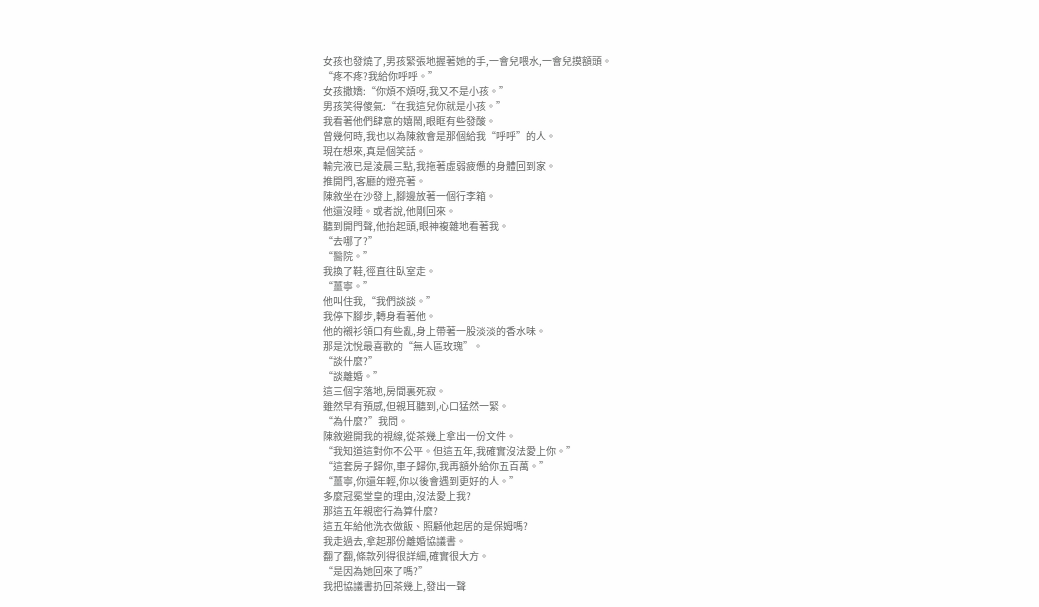女孩也發燒了,男孩緊張地握著她的手,一會兒喂水,一會兒摸額頭。
“疼不疼?我給你呼呼。”
女孩撒嬌:“你煩不煩呀,我又不是小孩。”
男孩笑得傻氣:“在我這兒你就是小孩。”
我看著他們肆意的嬉鬧,眼眶有些發酸。
曾幾何時,我也以為陳敘會是那個給我“呼呼”的人。
現在想來,真是個笑話。
輸完液已是淩晨三點,我拖著虛弱疲憊的身體回到家。
推開門,客廳的燈亮著。
陳敘坐在沙發上,腳邊放著一個行李箱。
他還沒睡。或者說,他剛回來。
聽到開門聲,他抬起頭,眼神複雜地看著我。
“去哪了?”
“醫院。”
我換了鞋,徑直往臥室走。
“薑寧。”
他叫住我,“我們談談。”
我停下腳步,轉身看著他。
他的襯衫領口有些亂,身上帶著一股淡淡的香水味。
那是沈悅最喜歡的“無人區玫瑰”。
“談什麼?”
“談離婚。”
這三個字落地,房間裏死寂。
雖然早有預感,但親耳聽到,心口猛然一緊。
“為什麼?”我問。
陳敘避開我的視線,從茶幾上拿出一份文件。
“我知道這對你不公平。但這五年,我確實沒法愛上你。”
“這套房子歸你,車子歸你,我再額外給你五百萬。”
“薑寧,你還年輕,你以後會遇到更好的人。”
多麼冠冕堂皇的理由,沒法愛上我?
那這五年親密行為算什麼?
這五年給他洗衣做飯、照顧他起居的是保姆嗎?
我走過去,拿起那份離婚協議書。
翻了翻,條款列得很詳細,確實很大方。
“是因為她回來了嗎?”
我把協議書扔回茶幾上,發出一聲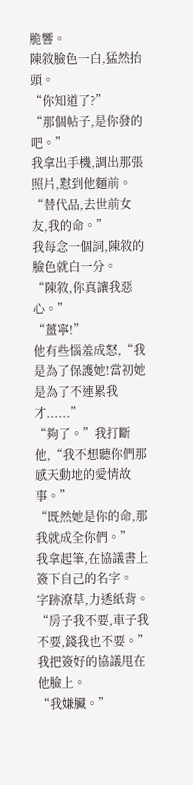脆響。
陳敘臉色一白,猛然抬頭。
“你知道了?”
“那個帖子,是你發的吧。”
我拿出手機,調出那張照片,懟到他麵前。
“替代品,去世前女友,我的命。”
我每念一個詞,陳敘的臉色就白一分。
“陳敘,你真讓我惡心。”
“薑寧!”
他有些惱羞成怒,“我是為了保護她!當初她是為了不連累我才......”
“夠了。”我打斷他,“我不想聽你們那感天動地的愛情故事。”
“既然她是你的命,那我就成全你們。”
我拿起筆,在協議書上簽下自己的名字。
字跡潦草,力透紙背。
“房子我不要,車子我不要,錢我也不要。”
我把簽好的協議甩在他臉上。
“我嫌臟。”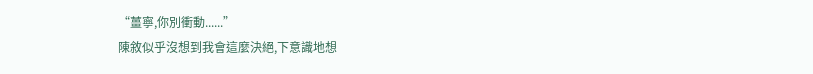“薑寧,你別衝動......”
陳敘似乎沒想到我會這麼決絕,下意識地想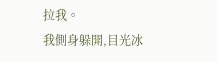拉我。
我側身躲開,目光冰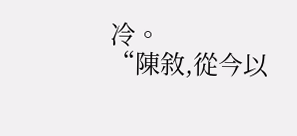冷。
“陳敘,從今以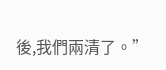後,我們兩清了。”